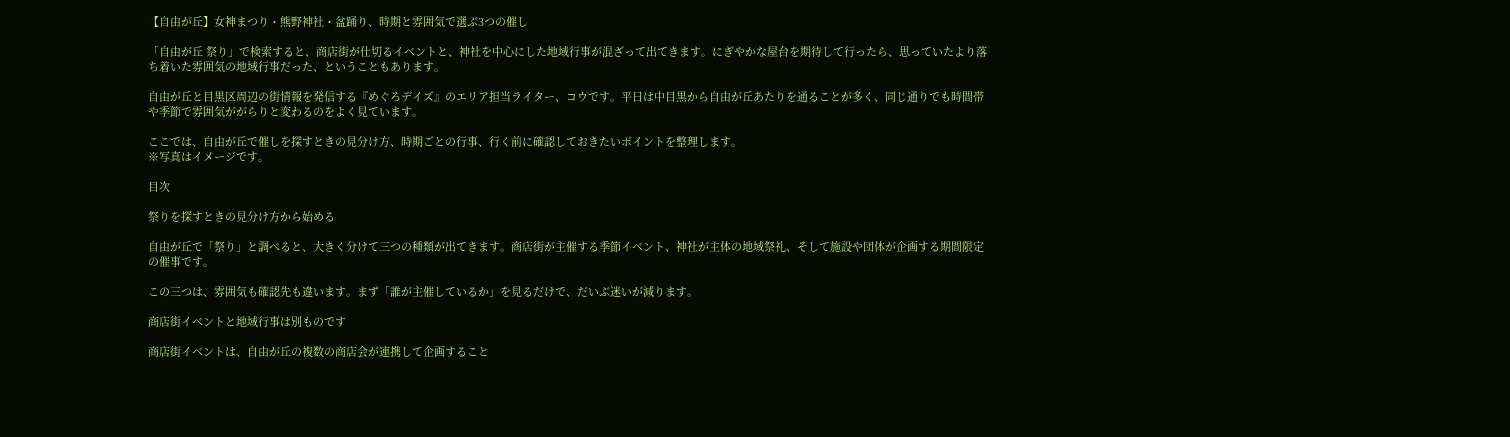【自由が丘】女神まつり・熊野神社・盆踊り、時期と雰囲気で選ぶ3つの催し

「自由が丘 祭り」で検索すると、商店街が仕切るイベントと、神社を中心にした地域行事が混ざって出てきます。にぎやかな屋台を期待して行ったら、思っていたより落ち着いた雰囲気の地域行事だった、ということもあります。

自由が丘と目黒区周辺の街情報を発信する『めぐろデイズ』のエリア担当ライター、コウです。平日は中目黒から自由が丘あたりを通ることが多く、同じ通りでも時間帯や季節で雰囲気ががらりと変わるのをよく見ています。

ここでは、自由が丘で催しを探すときの見分け方、時期ごとの行事、行く前に確認しておきたいポイントを整理します。
※写真はイメージです。

目次

祭りを探すときの見分け方から始める

自由が丘で「祭り」と調べると、大きく分けて三つの種類が出てきます。商店街が主催する季節イベント、神社が主体の地域祭礼、そして施設や団体が企画する期間限定の催事です。

この三つは、雰囲気も確認先も違います。まず「誰が主催しているか」を見るだけで、だいぶ迷いが減ります。

商店街イベントと地域行事は別ものです

商店街イベントは、自由が丘の複数の商店会が連携して企画すること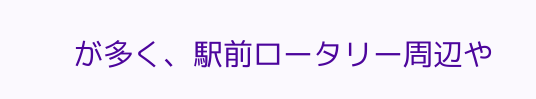が多く、駅前ロータリー周辺や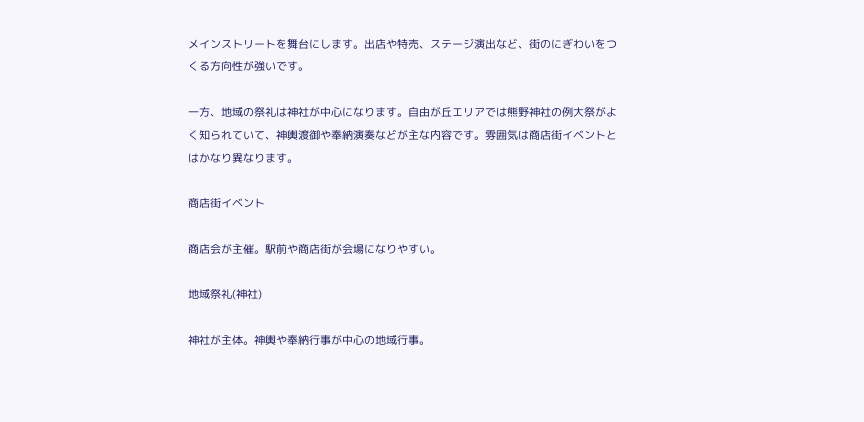メインストリートを舞台にします。出店や特売、ステージ演出など、街のにぎわいをつくる方向性が強いです。

一方、地域の祭礼は神社が中心になります。自由が丘エリアでは熊野神社の例大祭がよく知られていて、神輿渡御や奉納演奏などが主な内容です。雰囲気は商店街イベントとはかなり異なります。

商店街イベント

商店会が主催。駅前や商店街が会場になりやすい。

地域祭礼(神社)

神社が主体。神輿や奉納行事が中心の地域行事。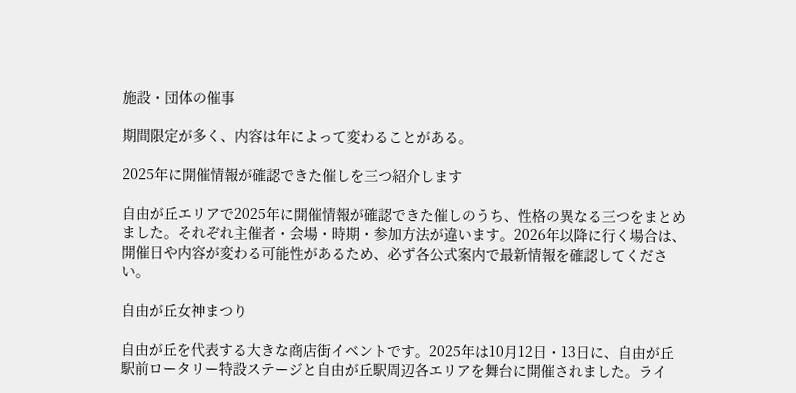施設・団体の催事

期間限定が多く、内容は年によって変わることがある。

2025年に開催情報が確認できた催しを三つ紹介します

自由が丘エリアで2025年に開催情報が確認できた催しのうち、性格の異なる三つをまとめました。それぞれ主催者・会場・時期・参加方法が違います。2026年以降に行く場合は、開催日や内容が変わる可能性があるため、必ず各公式案内で最新情報を確認してください。

自由が丘女神まつり

自由が丘を代表する大きな商店街イベントです。2025年は10月12日・13日に、自由が丘駅前ロータリー特設ステージと自由が丘駅周辺各エリアを舞台に開催されました。ライ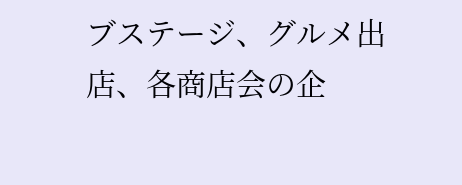ブステージ、グルメ出店、各商店会の企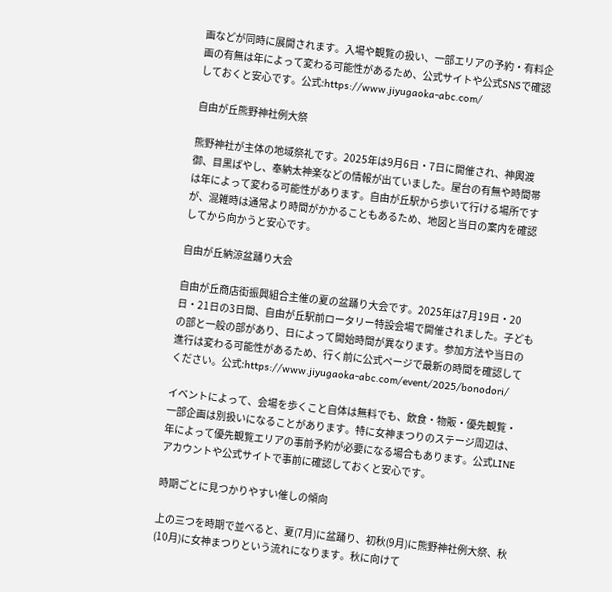画などが同時に展開されます。入場や観覧の扱い、一部エリアの予約・有料企画の有無は年によって変わる可能性があるため、公式サイトや公式SNSで確認しておくと安心です。公式:https://www.jiyugaoka-abc.com/

自由が丘熊野神社例大祭

熊野神社が主体の地域祭礼です。2025年は9月6日・7日に開催され、神輿渡御、目黒ばやし、奉納太神楽などの情報が出ていました。屋台の有無や時間帯は年によって変わる可能性があります。自由が丘駅から歩いて行ける場所ですが、混雑時は通常より時間がかかることもあるため、地図と当日の案内を確認してから向かうと安心です。

自由が丘納涼盆踊り大会

自由が丘商店街振興組合主催の夏の盆踊り大会です。2025年は7月19日・20日・21日の3日間、自由が丘駅前ロータリー特設会場で開催されました。子どもの部と一般の部があり、日によって開始時間が異なります。参加方法や当日の進行は変わる可能性があるため、行く前に公式ページで最新の時間を確認してください。公式:https://www.jiyugaoka-abc.com/event/2025/bonodori/

イベントによって、会場を歩くこと自体は無料でも、飲食・物販・優先観覧・一部企画は別扱いになることがあります。特に女神まつりのステージ周辺は、年によって優先観覧エリアの事前予約が必要になる場合もあります。公式LINEアカウントや公式サイトで事前に確認しておくと安心です。

時期ごとに見つかりやすい催しの傾向

上の三つを時期で並べると、夏(7月)に盆踊り、初秋(9月)に熊野神社例大祭、秋(10月)に女神まつりという流れになります。秋に向けて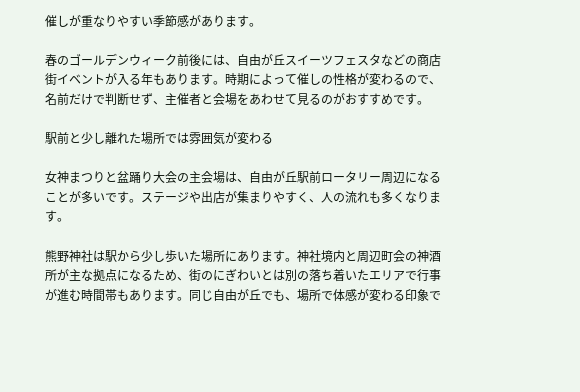催しが重なりやすい季節感があります。

春のゴールデンウィーク前後には、自由が丘スイーツフェスタなどの商店街イベントが入る年もあります。時期によって催しの性格が変わるので、名前だけで判断せず、主催者と会場をあわせて見るのがおすすめです。

駅前と少し離れた場所では雰囲気が変わる

女神まつりと盆踊り大会の主会場は、自由が丘駅前ロータリー周辺になることが多いです。ステージや出店が集まりやすく、人の流れも多くなります。

熊野神社は駅から少し歩いた場所にあります。神社境内と周辺町会の神酒所が主な拠点になるため、街のにぎわいとは別の落ち着いたエリアで行事が進む時間帯もあります。同じ自由が丘でも、場所で体感が変わる印象で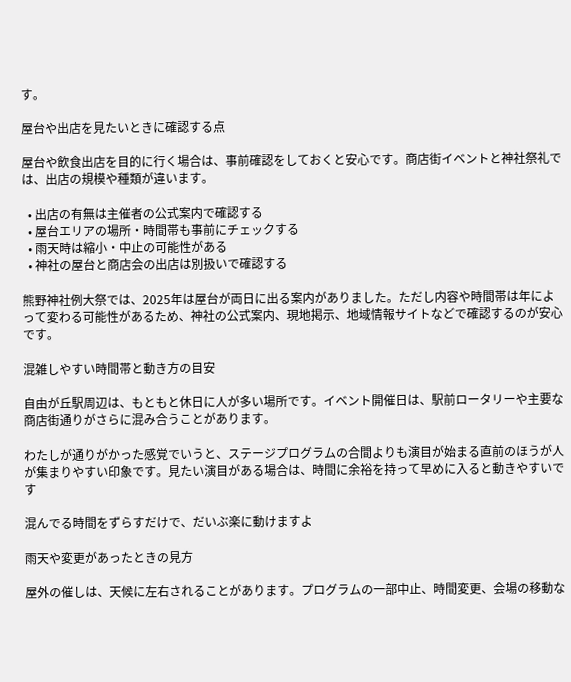す。

屋台や出店を見たいときに確認する点

屋台や飲食出店を目的に行く場合は、事前確認をしておくと安心です。商店街イベントと神社祭礼では、出店の規模や種類が違います。

  • 出店の有無は主催者の公式案内で確認する
  • 屋台エリアの場所・時間帯も事前にチェックする
  • 雨天時は縮小・中止の可能性がある
  • 神社の屋台と商店会の出店は別扱いで確認する

熊野神社例大祭では、2025年は屋台が両日に出る案内がありました。ただし内容や時間帯は年によって変わる可能性があるため、神社の公式案内、現地掲示、地域情報サイトなどで確認するのが安心です。

混雑しやすい時間帯と動き方の目安

自由が丘駅周辺は、もともと休日に人が多い場所です。イベント開催日は、駅前ロータリーや主要な商店街通りがさらに混み合うことがあります。

わたしが通りがかった感覚でいうと、ステージプログラムの合間よりも演目が始まる直前のほうが人が集まりやすい印象です。見たい演目がある場合は、時間に余裕を持って早めに入ると動きやすいです

混んでる時間をずらすだけで、だいぶ楽に動けますよ

雨天や変更があったときの見方

屋外の催しは、天候に左右されることがあります。プログラムの一部中止、時間変更、会場の移動な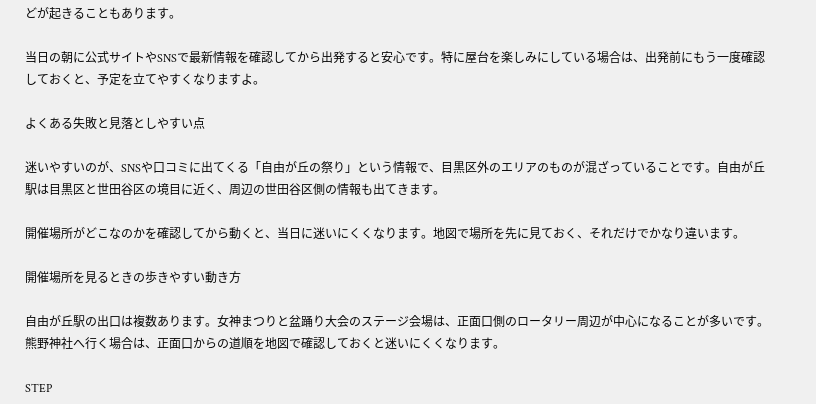どが起きることもあります。

当日の朝に公式サイトやSNSで最新情報を確認してから出発すると安心です。特に屋台を楽しみにしている場合は、出発前にもう一度確認しておくと、予定を立てやすくなりますよ。

よくある失敗と見落としやすい点

迷いやすいのが、SNSや口コミに出てくる「自由が丘の祭り」という情報で、目黒区外のエリアのものが混ざっていることです。自由が丘駅は目黒区と世田谷区の境目に近く、周辺の世田谷区側の情報も出てきます。

開催場所がどこなのかを確認してから動くと、当日に迷いにくくなります。地図で場所を先に見ておく、それだけでかなり違います。

開催場所を見るときの歩きやすい動き方

自由が丘駅の出口は複数あります。女神まつりと盆踊り大会のステージ会場は、正面口側のロータリー周辺が中心になることが多いです。熊野神社へ行く場合は、正面口からの道順を地図で確認しておくと迷いにくくなります。

STEP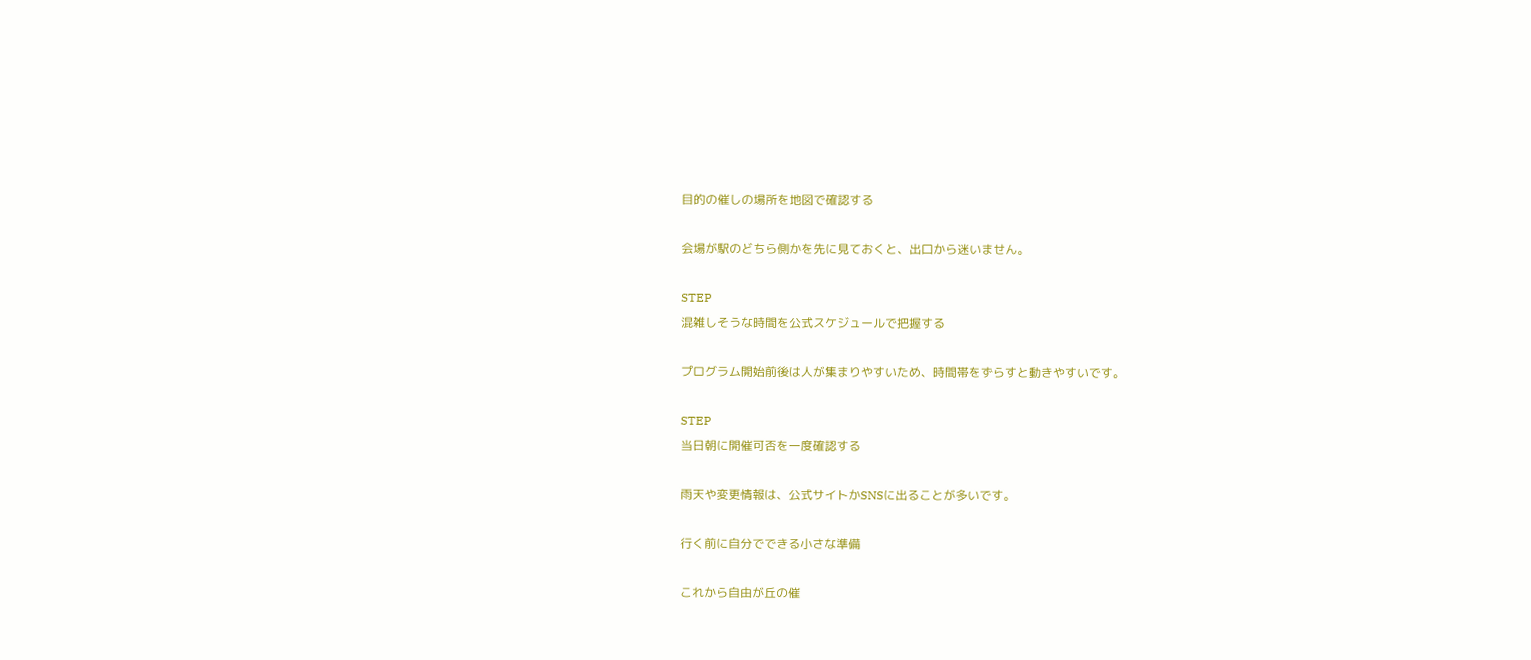目的の催しの場所を地図で確認する

会場が駅のどちら側かを先に見ておくと、出口から迷いません。

STEP
混雑しそうな時間を公式スケジュールで把握する

プログラム開始前後は人が集まりやすいため、時間帯をずらすと動きやすいです。

STEP
当日朝に開催可否を一度確認する

雨天や変更情報は、公式サイトかSNSに出ることが多いです。

行く前に自分でできる小さな準備

これから自由が丘の催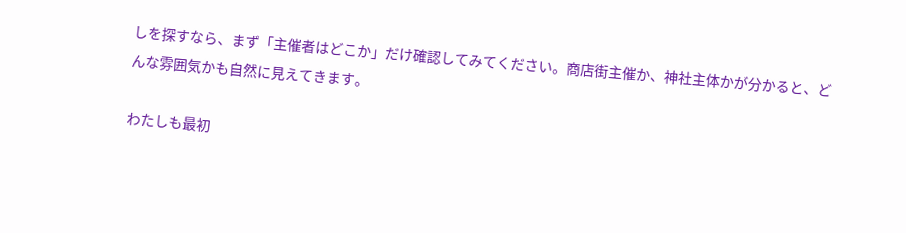しを探すなら、まず「主催者はどこか」だけ確認してみてください。商店街主催か、神社主体かが分かると、どんな雰囲気かも自然に見えてきます。

わたしも最初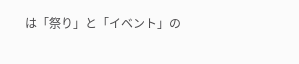は「祭り」と「イベント」の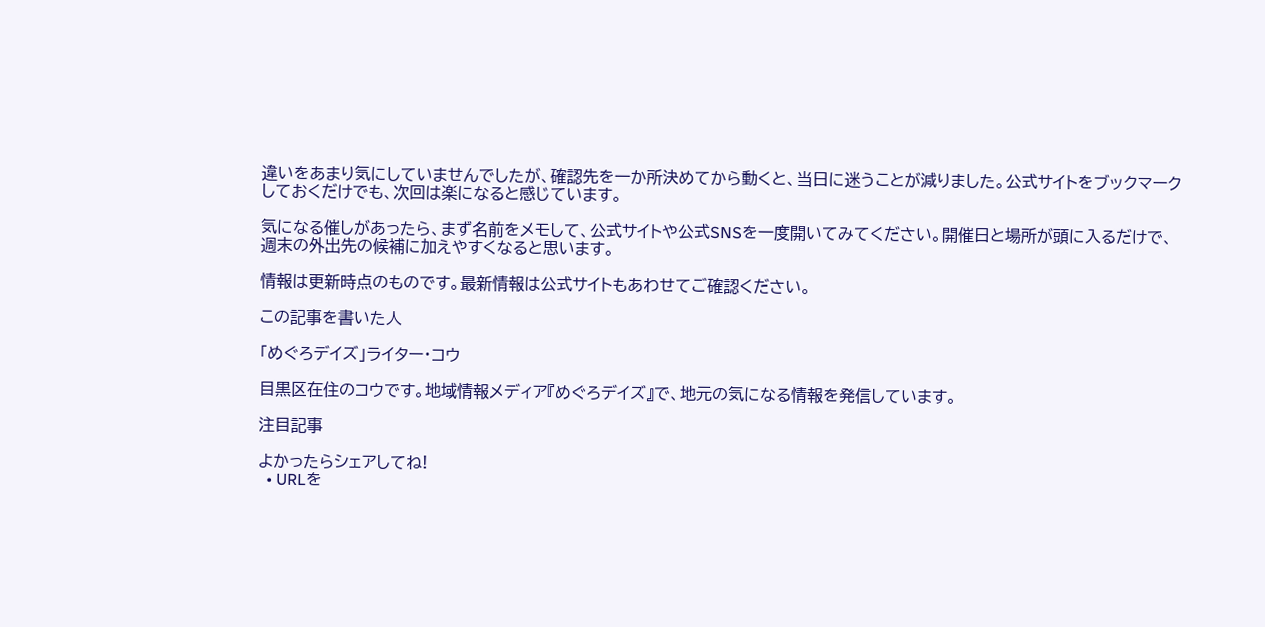違いをあまり気にしていませんでしたが、確認先を一か所決めてから動くと、当日に迷うことが減りました。公式サイトをブックマークしておくだけでも、次回は楽になると感じています。

気になる催しがあったら、まず名前をメモして、公式サイトや公式SNSを一度開いてみてください。開催日と場所が頭に入るだけで、週末の外出先の候補に加えやすくなると思います。

情報は更新時点のものです。最新情報は公式サイトもあわせてご確認ください。

この記事を書いた人

「めぐろデイズ」ライター・コウ

目黒区在住のコウです。地域情報メディア『めぐろデイズ』で、地元の気になる情報を発信しています。

注目記事

よかったらシェアしてね!
  • URLを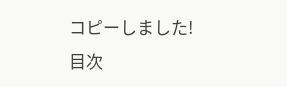コピーしました!
目次